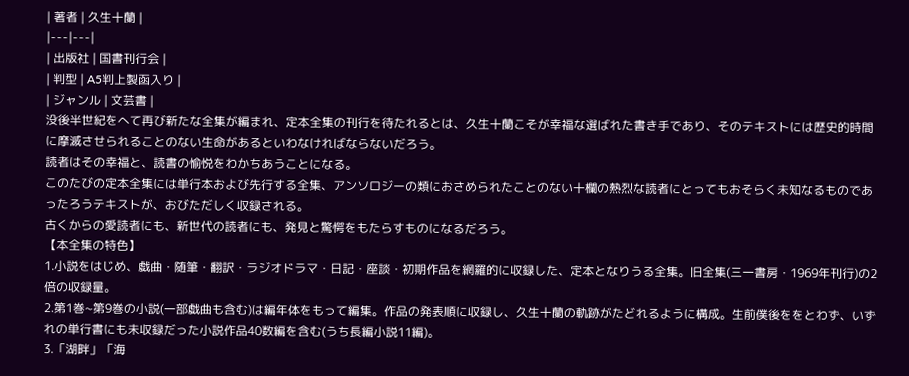| 著者 | 久生十蘭 |
|---|---|
| 出版社 | 国書刊行会 |
| 判型 | A5判上製函入り |
| ジャンル | 文芸書 |
没後半世紀をへて再び新たな全集が編まれ、定本全集の刊行を待たれるとは、久生十蘭こそが幸福な選ばれた書き手であり、そのテキストには歴史的時間に摩滅させられることのない生命があるといわなければならないだろう。
読者はその幸福と、読書の愉悦をわかちあうことになる。
このたびの定本全集には単行本および先行する全集、アンソロジーの類におさめられたことのない十欄の熱烈な読者にとってもおそらく未知なるものであったろうテキストが、おびただしく収録される。
古くからの愛読者にも、新世代の読者にも、発見と驚愕をもたらすものになるだろう。
【本全集の特色】
1.小説をはじめ、戯曲・随筆・翻訳・ラジオドラマ・日記・座談・初期作品を網羅的に収録した、定本となりうる全集。旧全集(三一書房・1969年刊行)の2倍の収録量。
2.第1巻~第9巻の小説(一部戯曲も含む)は編年体をもって編集。作品の発表順に収録し、久生十蘭の軌跡がたどれるように構成。生前僕後ををとわず、いずれの単行書にも未収録だった小説作品40数編を含む(うち長編小説11編)。
3.「湖畔」「海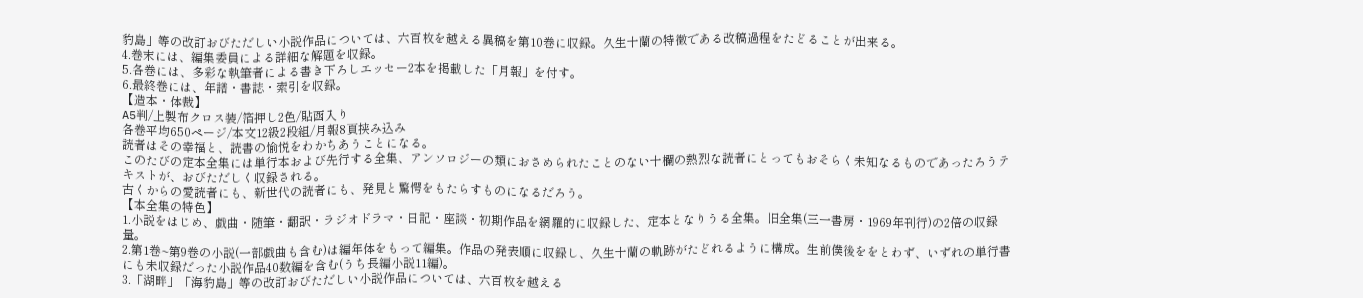豹島」等の改訂おびただしい小説作品については、六百枚を越える異稿を第10巻に収録。久生十蘭の特徴である改稿過程をたどることが出来る。
4.巻末には、編集委員による詳細な解題を収録。
5.各巻には、多彩な執筆者による書き下ろしエッセー2本を掲載した「月報」を付す。
6.最終巻には、年譜・書誌・索引を収録。
【造本・体裁】
A5判/上製布クロス装/箔押し2色/貼函入り
各巻平均650ページ/本文12級2段組/月報8頁挟み込み
読者はその幸福と、読書の愉悦をわかちあうことになる。
このたびの定本全集には単行本および先行する全集、アンソロジーの類におさめられたことのない十欄の熱烈な読者にとってもおそらく未知なるものであったろうテキストが、おびただしく収録される。
古くからの愛読者にも、新世代の読者にも、発見と驚愕をもたらすものになるだろう。
【本全集の特色】
1.小説をはじめ、戯曲・随筆・翻訳・ラジオドラマ・日記・座談・初期作品を網羅的に収録した、定本となりうる全集。旧全集(三一書房・1969年刊行)の2倍の収録量。
2.第1巻~第9巻の小説(一部戯曲も含む)は編年体をもって編集。作品の発表順に収録し、久生十蘭の軌跡がたどれるように構成。生前僕後ををとわず、いずれの単行書にも未収録だった小説作品40数編を含む(うち長編小説11編)。
3.「湖畔」「海豹島」等の改訂おびただしい小説作品については、六百枚を越える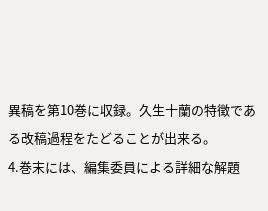異稿を第10巻に収録。久生十蘭の特徴である改稿過程をたどることが出来る。
4.巻末には、編集委員による詳細な解題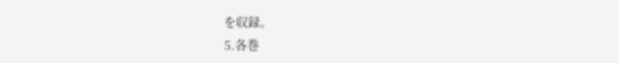を収録。
5.各巻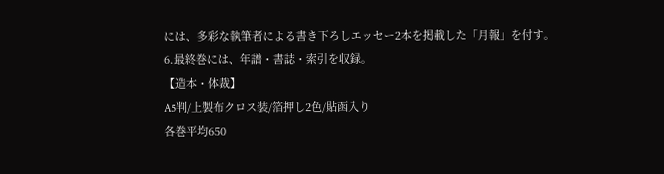には、多彩な執筆者による書き下ろしエッセー2本を掲載した「月報」を付す。
6.最終巻には、年譜・書誌・索引を収録。
【造本・体裁】
A5判/上製布クロス装/箔押し2色/貼函入り
各巻平均650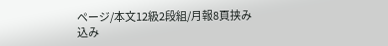ページ/本文12級2段組/月報8頁挟み込み